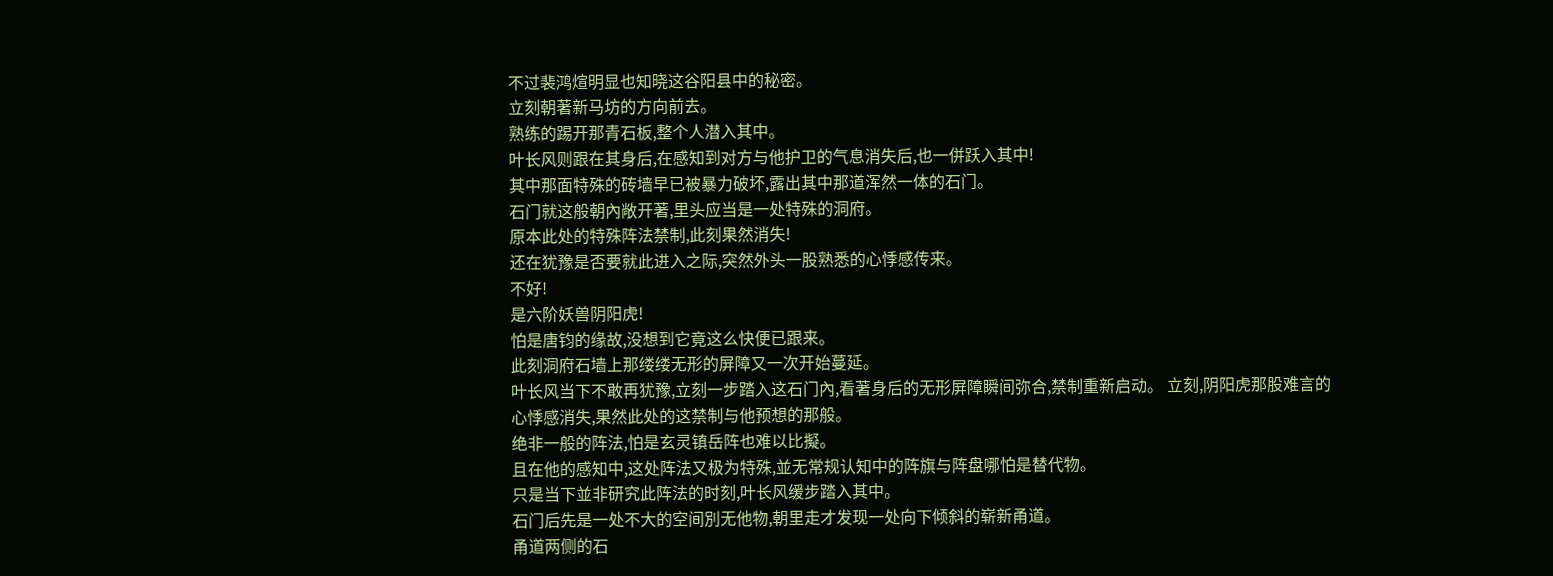不过裴鸿煊明显也知晓这谷阳县中的秘密。
立刻朝著新马坊的方向前去。
熟练的踢开那青石板,整个人潜入其中。
叶长风则跟在其身后,在感知到对方与他护卫的气息消失后,也一併跃入其中!
其中那面特殊的砖墙早已被暴力破坏,露出其中那道浑然一体的石门。
石门就这般朝內敞开著,里头应当是一处特殊的洞府。
原本此处的特殊阵法禁制,此刻果然消失!
还在犹豫是否要就此进入之际,突然外头一股熟悉的心悸感传来。
不好!
是六阶妖兽阴阳虎!
怕是唐钧的缘故,没想到它竟这么快便已跟来。
此刻洞府石墙上那缕缕无形的屏障又一次开始蔓延。
叶长风当下不敢再犹豫,立刻一步踏入这石门內,看著身后的无形屏障瞬间弥合,禁制重新启动。 立刻,阴阳虎那股难言的心悸感消失,果然此处的这禁制与他预想的那般。
绝非一般的阵法,怕是玄灵镇岳阵也难以比擬。
且在他的感知中,这处阵法又极为特殊,並无常规认知中的阵旗与阵盘哪怕是替代物。
只是当下並非研究此阵法的时刻,叶长风缓步踏入其中。
石门后先是一处不大的空间別无他物,朝里走才发现一处向下倾斜的崭新甬道。
甬道两侧的石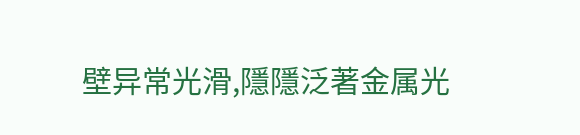壁异常光滑,隱隱泛著金属光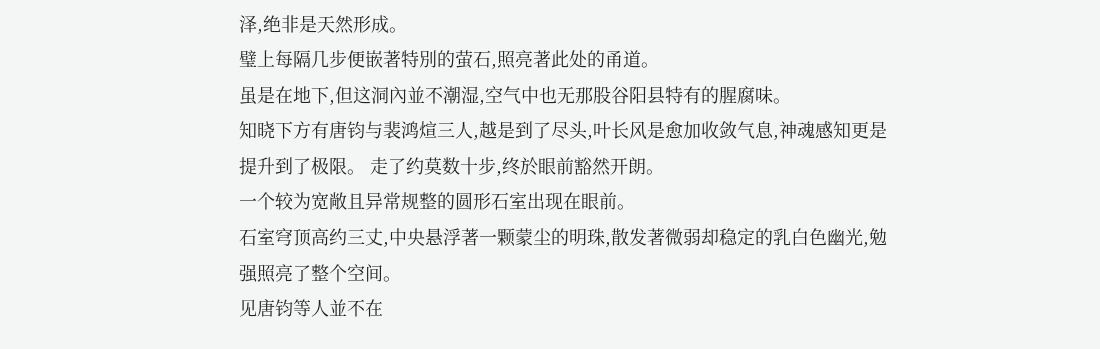泽,绝非是天然形成。
璧上每隔几步便嵌著特別的萤石,照亮著此处的甬道。
虽是在地下,但这洞內並不潮湿,空气中也无那股谷阳县特有的腥腐味。
知晓下方有唐钧与裴鸿煊三人,越是到了尽头,叶长风是愈加收敛气息,神魂感知更是提升到了极限。 走了约莫数十步,终於眼前豁然开朗。
一个较为宽敞且异常规整的圆形石室出现在眼前。
石室穹顶高约三丈,中央悬浮著一颗蒙尘的明珠,散发著微弱却稳定的乳白色幽光,勉强照亮了整个空间。
见唐钧等人並不在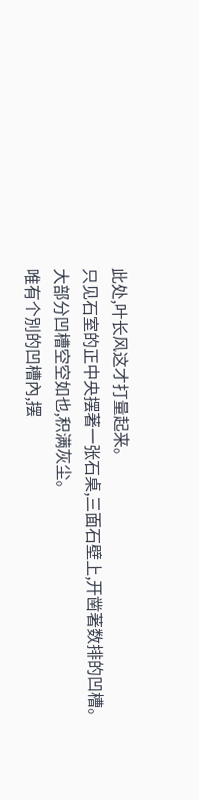此处,叶长风这才打量起来。
只见石室的正中央摆著一张石桌,三面石壁上,开凿著数排的凹槽。
大部分凹槽空空如也,积满灰尘。
唯有个別的凹槽內,摆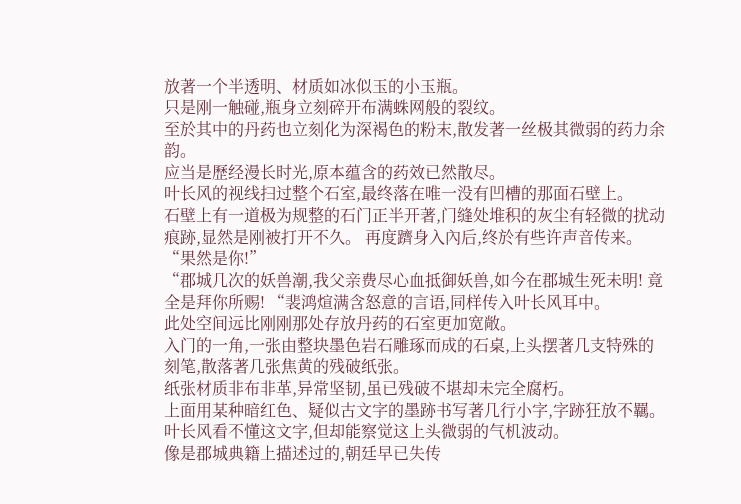放著一个半透明、材质如冰似玉的小玉瓶。
只是刚一触碰,瓶身立刻碎开布满蛛网般的裂纹。
至於其中的丹药也立刻化为深褐色的粉末,散发著一丝极其微弱的药力余韵。
应当是歷经漫长时光,原本蕴含的药效已然散尽。
叶长风的视线扫过整个石室,最终落在唯一没有凹槽的那面石壁上。
石壁上有一道极为规整的石门正半开著,门缝处堆积的灰尘有轻微的扰动痕跡,显然是刚被打开不久。 再度躋身入內后,终於有些许声音传来。
“果然是你!”
“郡城几次的妖兽潮,我父亲费尽心血抵御妖兽,如今在郡城生死未明! 竟全是拜你所赐! “裴鸿煊满含怒意的言语,同样传入叶长风耳中。
此处空间远比刚刚那处存放丹药的石室更加宽敞。
入门的一角,一张由整块墨色岩石雕琢而成的石桌,上头摆著几支特殊的刻笔,散落著几张焦黄的残破纸张。
纸张材质非布非革,异常坚韧,虽已残破不堪却未完全腐朽。
上面用某种暗红色、疑似古文字的墨跡书写著几行小字,字跡狂放不羈。
叶长风看不懂这文字,但却能察觉这上头微弱的气机波动。
像是郡城典籍上描述过的,朝廷早已失传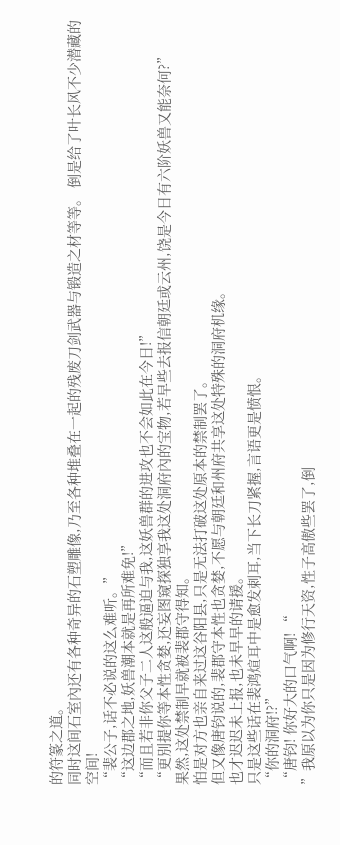的符篆之道。
同时这间石室內还有各种奇异的石塑雕像,乃至各种堆叠在一起的残废刀剑武器与锻造之材等等。 倒是给了叶长风不少潜藏的空间!
“裴公子,话不必说的这么难听。”
“这边郡之地,妖兽潮本就是再所难免!”
“而且若非你父子二人这般逼迫与我,这妖兽群的进攻也不会如此在今日!”
“更別提你等本性贪婪,还妄图窥探独享我这处洞府內的宝物,若早些去报信朝廷或云州,饶是今日有六阶妖兽又能奈何?”
果然,这处禁制早就被裴郡守得知。
怕是对方也亲自来过这谷阳县,只是无法打破这处原本的禁制罢了。
但又像唐钧说的,裴郡守本性也贪婪,不愿与朝廷和州府共享这处特殊的洞府机缘。
也才迟迟未上报,也未早早的请援。
只是这些话在裴鸿煊耳中是愈发刺耳,当下长刀紧握,言语更是愤恨。
“你的洞府!?”
“唐钧! 你好大的口气啊! “
”我原以为你只是因为修行天资,性子高傲些罢了,倒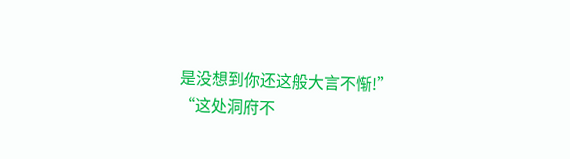是没想到你还这般大言不惭!”
“这处洞府不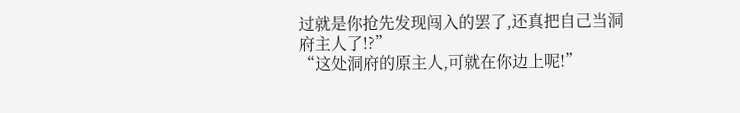过就是你抢先发现闯入的罢了,还真把自己当洞府主人了!?”
“这处洞府的原主人,可就在你边上呢!”